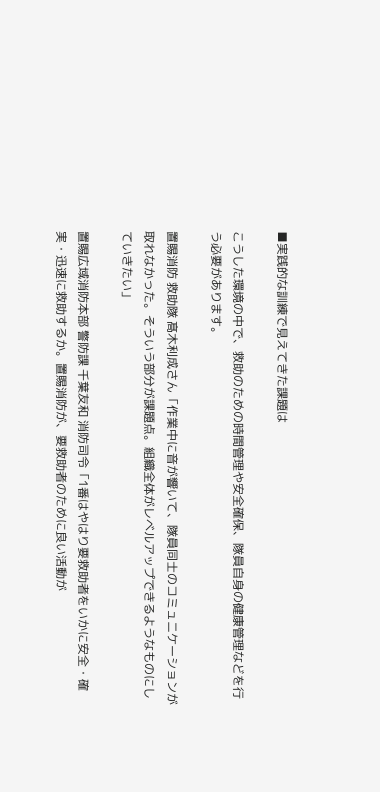■実践的な訓練で見えてきた課題は

こうした環境の中で、救助のための時間管理や安全確保、隊員自身の健康管理などを行う必要があります。

置賜消防 救助隊 髙木利成さん「作業中に音が響いて、隊員同士のコミュニケーションが取れなかった。そういう部分が課題点。組織全体がレベルアップできるようなものにしていきたい」

置賜広域消防本部 警防課 千葉友和 消防司令「1番はやはり要救助者をいかに安全・確実・迅速に救助するか。置賜消防が、要救助者のために良い活動が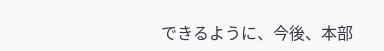できるように、今後、本部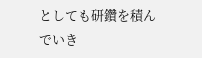としても研鑽を積んでいき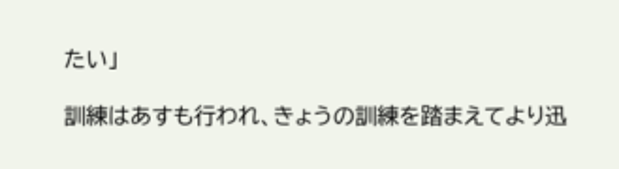たい」

訓練はあすも行われ、きょうの訓練を踏まえてより迅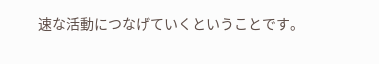速な活動につなげていくということです。